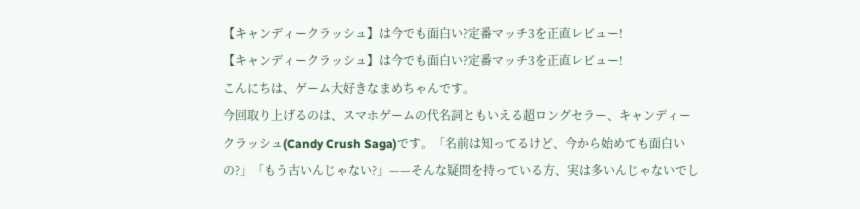【キャンディークラッシュ】は今でも面白い?定番マッチ3を正直レビュー!
【キャンディークラッシュ】は今でも面白い?定番マッチ3を正直レビュー!
こんにちは、ゲーム大好きなまめちゃんです。
今回取り上げるのは、スマホゲームの代名詞ともいえる超ロングセラー、キャンディークラッシュ(Candy Crush Saga)です。「名前は知ってるけど、今から始めても面白いの?」「もう古いんじゃない?」——そんな疑問を持っている方、実は多いんじゃないでし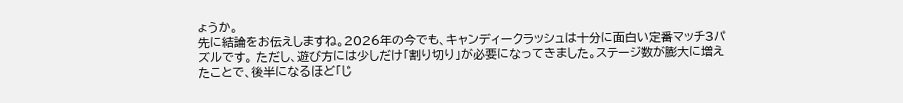ょうか。
先に結論をお伝えしますね。2026年の今でも、キャンディークラッシュは十分に面白い定番マッチ3パズルです。 ただし、遊び方には少しだけ「割り切り」が必要になってきました。ステージ数が膨大に増えたことで、後半になるほど「じ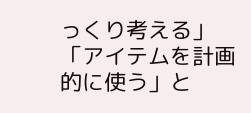っくり考える」「アイテムを計画的に使う」と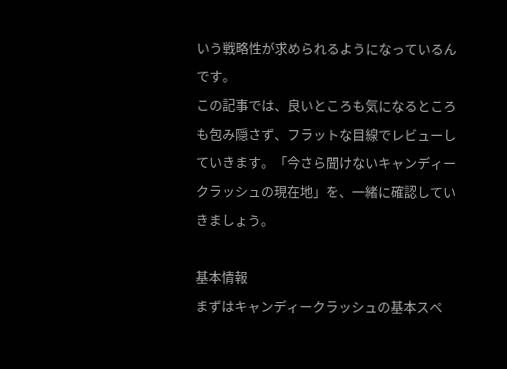いう戦略性が求められるようになっているんです。
この記事では、良いところも気になるところも包み隠さず、フラットな目線でレビューしていきます。「今さら聞けないキャンディークラッシュの現在地」を、一緒に確認していきましょう。

基本情報
まずはキャンディークラッシュの基本スペ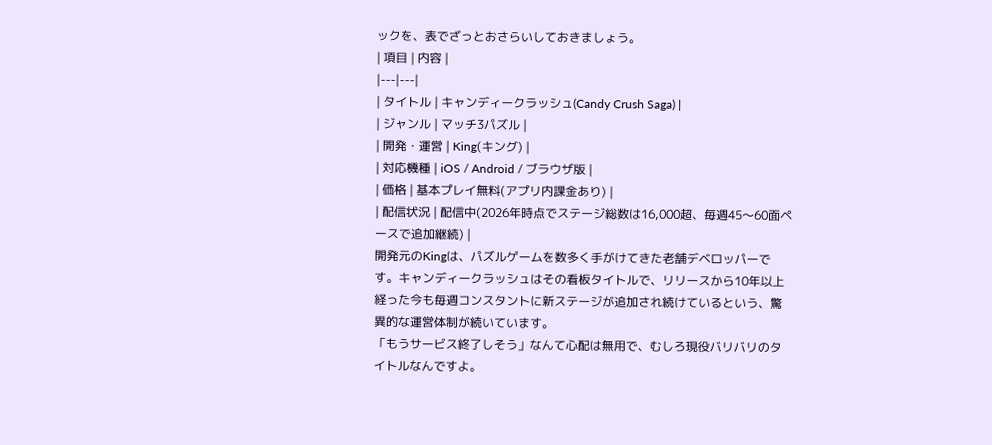ックを、表でざっとおさらいしておきましょう。
| 項目 | 内容 |
|---|---|
| タイトル | キャンディークラッシュ(Candy Crush Saga) |
| ジャンル | マッチ3パズル |
| 開発・運営 | King(キング) |
| 対応機種 | iOS / Android / ブラウザ版 |
| 価格 | 基本プレイ無料(アプリ内課金あり) |
| 配信状況 | 配信中(2026年時点でステージ総数は16,000超、毎週45〜60面ペースで追加継続) |
開発元のKingは、パズルゲームを数多く手がけてきた老舗デベロッパーです。キャンディークラッシュはその看板タイトルで、リリースから10年以上経った今も毎週コンスタントに新ステージが追加され続けているという、驚異的な運営体制が続いています。
「もうサービス終了しそう」なんて心配は無用で、むしろ現役バリバリのタイトルなんですよ。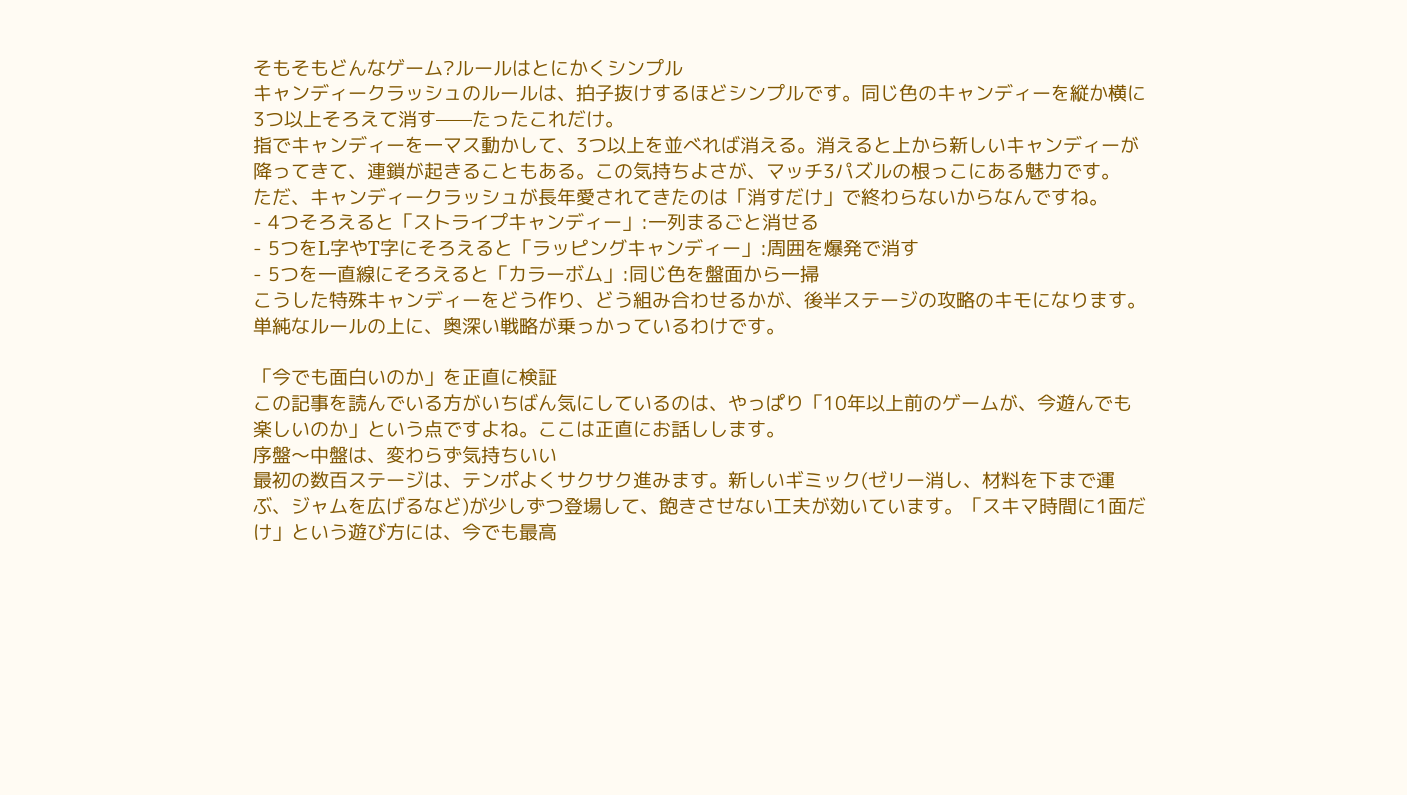そもそもどんなゲーム?ルールはとにかくシンプル
キャンディークラッシュのルールは、拍子抜けするほどシンプルです。同じ色のキャンディーを縦か横に3つ以上そろえて消す——たったこれだけ。
指でキャンディーを一マス動かして、3つ以上を並べれば消える。消えると上から新しいキャンディーが降ってきて、連鎖が起きることもある。この気持ちよさが、マッチ3パズルの根っこにある魅力です。
ただ、キャンディークラッシュが長年愛されてきたのは「消すだけ」で終わらないからなんですね。
- 4つそろえると「ストライプキャンディー」:一列まるごと消せる
- 5つをL字やT字にそろえると「ラッピングキャンディー」:周囲を爆発で消す
- 5つを一直線にそろえると「カラーボム」:同じ色を盤面から一掃
こうした特殊キャンディーをどう作り、どう組み合わせるかが、後半ステージの攻略のキモになります。単純なルールの上に、奥深い戦略が乗っかっているわけです。

「今でも面白いのか」を正直に検証
この記事を読んでいる方がいちばん気にしているのは、やっぱり「10年以上前のゲームが、今遊んでも楽しいのか」という点ですよね。ここは正直にお話しします。
序盤〜中盤は、変わらず気持ちいい
最初の数百ステージは、テンポよくサクサク進みます。新しいギミック(ゼリー消し、材料を下まで運ぶ、ジャムを広げるなど)が少しずつ登場して、飽きさせない工夫が効いています。「スキマ時間に1面だけ」という遊び方には、今でも最高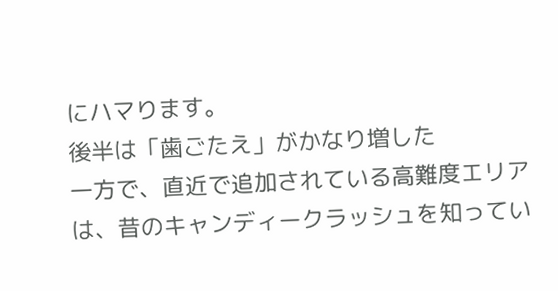にハマります。
後半は「歯ごたえ」がかなり増した
一方で、直近で追加されている高難度エリアは、昔のキャンディークラッシュを知ってい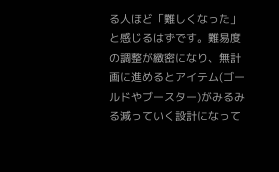る人ほど「難しくなった」と感じるはずです。難易度の調整が緻密になり、無計画に進めるとアイテム(ゴールドやブースター)がみるみる減っていく設計になって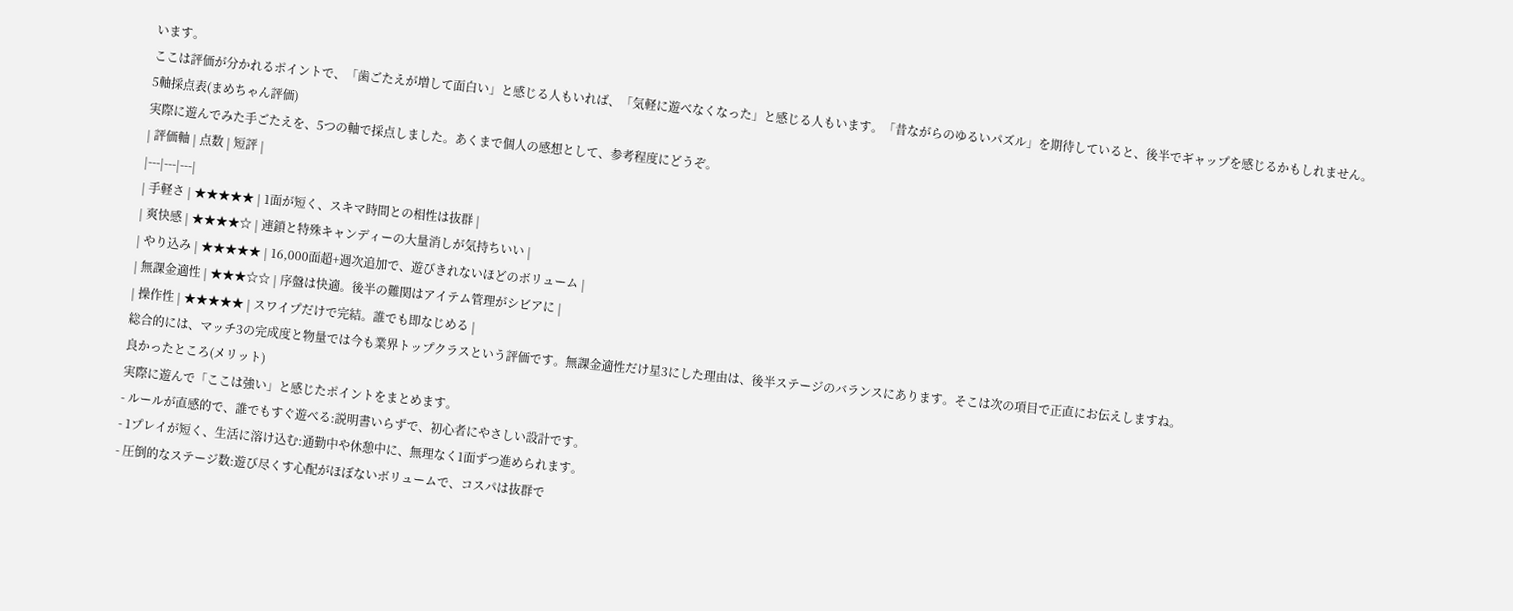います。
ここは評価が分かれるポイントで、「歯ごたえが増して面白い」と感じる人もいれば、「気軽に遊べなくなった」と感じる人もいます。「昔ながらのゆるいパズル」を期待していると、後半でギャップを感じるかもしれません。
5軸採点表(まめちゃん評価)
実際に遊んでみた手ごたえを、5つの軸で採点しました。あくまで個人の感想として、参考程度にどうぞ。
| 評価軸 | 点数 | 短評 |
|---|---|---|
| 手軽さ | ★★★★★ | 1面が短く、スキマ時間との相性は抜群 |
| 爽快感 | ★★★★☆ | 連鎖と特殊キャンディーの大量消しが気持ちいい |
| やり込み | ★★★★★ | 16,000面超+週次追加で、遊びきれないほどのボリューム |
| 無課金適性 | ★★★☆☆ | 序盤は快適。後半の難関はアイテム管理がシビアに |
| 操作性 | ★★★★★ | スワイプだけで完結。誰でも即なじめる |
総合的には、マッチ3の完成度と物量では今も業界トップクラスという評価です。無課金適性だけ星3にした理由は、後半ステージのバランスにあります。そこは次の項目で正直にお伝えしますね。
良かったところ(メリット)
実際に遊んで「ここは強い」と感じたポイントをまとめます。
- ルールが直感的で、誰でもすぐ遊べる:説明書いらずで、初心者にやさしい設計です。
- 1プレイが短く、生活に溶け込む:通勤中や休憩中に、無理なく1面ずつ進められます。
- 圧倒的なステージ数:遊び尽くす心配がほぼないボリュームで、コスパは抜群で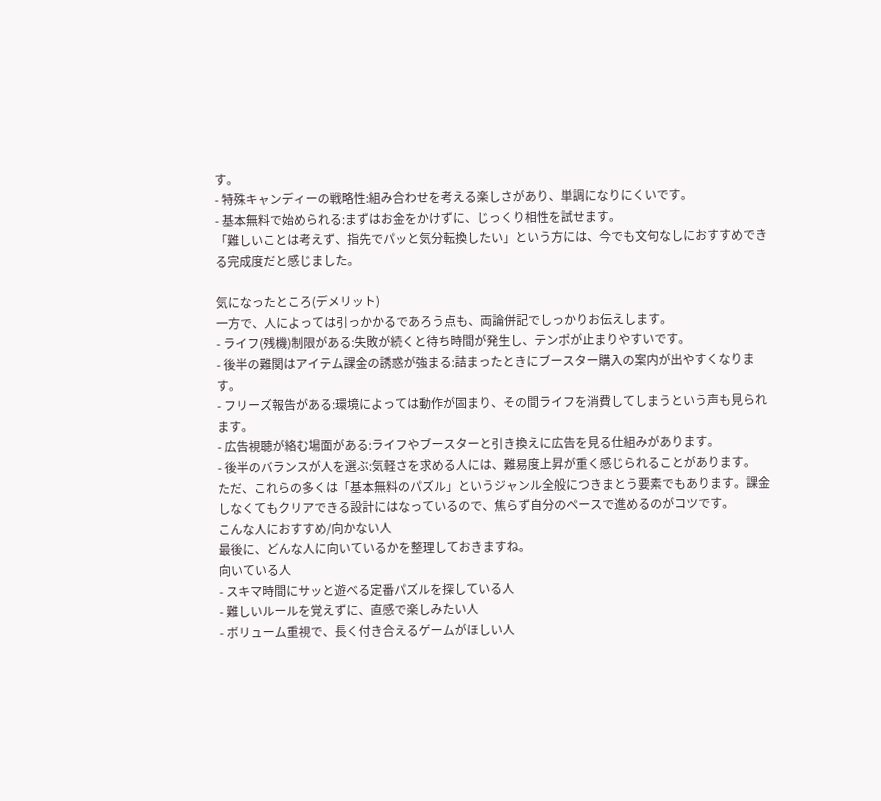す。
- 特殊キャンディーの戦略性:組み合わせを考える楽しさがあり、単調になりにくいです。
- 基本無料で始められる:まずはお金をかけずに、じっくり相性を試せます。
「難しいことは考えず、指先でパッと気分転換したい」という方には、今でも文句なしにおすすめできる完成度だと感じました。

気になったところ(デメリット)
一方で、人によっては引っかかるであろう点も、両論併記でしっかりお伝えします。
- ライフ(残機)制限がある:失敗が続くと待ち時間が発生し、テンポが止まりやすいです。
- 後半の難関はアイテム課金の誘惑が強まる:詰まったときにブースター購入の案内が出やすくなります。
- フリーズ報告がある:環境によっては動作が固まり、その間ライフを消費してしまうという声も見られます。
- 広告視聴が絡む場面がある:ライフやブースターと引き換えに広告を見る仕組みがあります。
- 後半のバランスが人を選ぶ:気軽さを求める人には、難易度上昇が重く感じられることがあります。
ただ、これらの多くは「基本無料のパズル」というジャンル全般につきまとう要素でもあります。課金しなくてもクリアできる設計にはなっているので、焦らず自分のペースで進めるのがコツです。
こんな人におすすめ/向かない人
最後に、どんな人に向いているかを整理しておきますね。
向いている人
- スキマ時間にサッと遊べる定番パズルを探している人
- 難しいルールを覚えずに、直感で楽しみたい人
- ボリューム重視で、長く付き合えるゲームがほしい人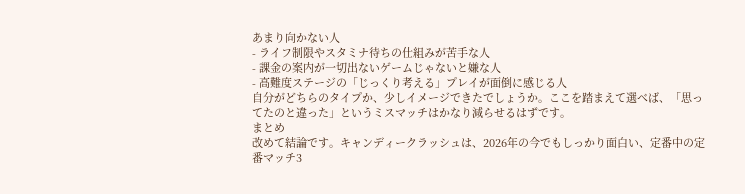あまり向かない人
- ライフ制限やスタミナ待ちの仕組みが苦手な人
- 課金の案内が一切出ないゲームじゃないと嫌な人
- 高難度ステージの「じっくり考える」プレイが面倒に感じる人
自分がどちらのタイプか、少しイメージできたでしょうか。ここを踏まえて選べば、「思ってたのと違った」というミスマッチはかなり減らせるはずです。
まとめ
改めて結論です。キャンディークラッシュは、2026年の今でもしっかり面白い、定番中の定番マッチ3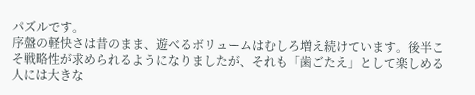パズルです。
序盤の軽快さは昔のまま、遊べるボリュームはむしろ増え続けています。後半こそ戦略性が求められるようになりましたが、それも「歯ごたえ」として楽しめる人には大きな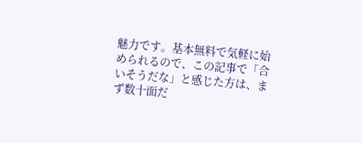魅力です。基本無料で気軽に始められるので、この記事で「合いそうだな」と感じた方は、まず数十面だ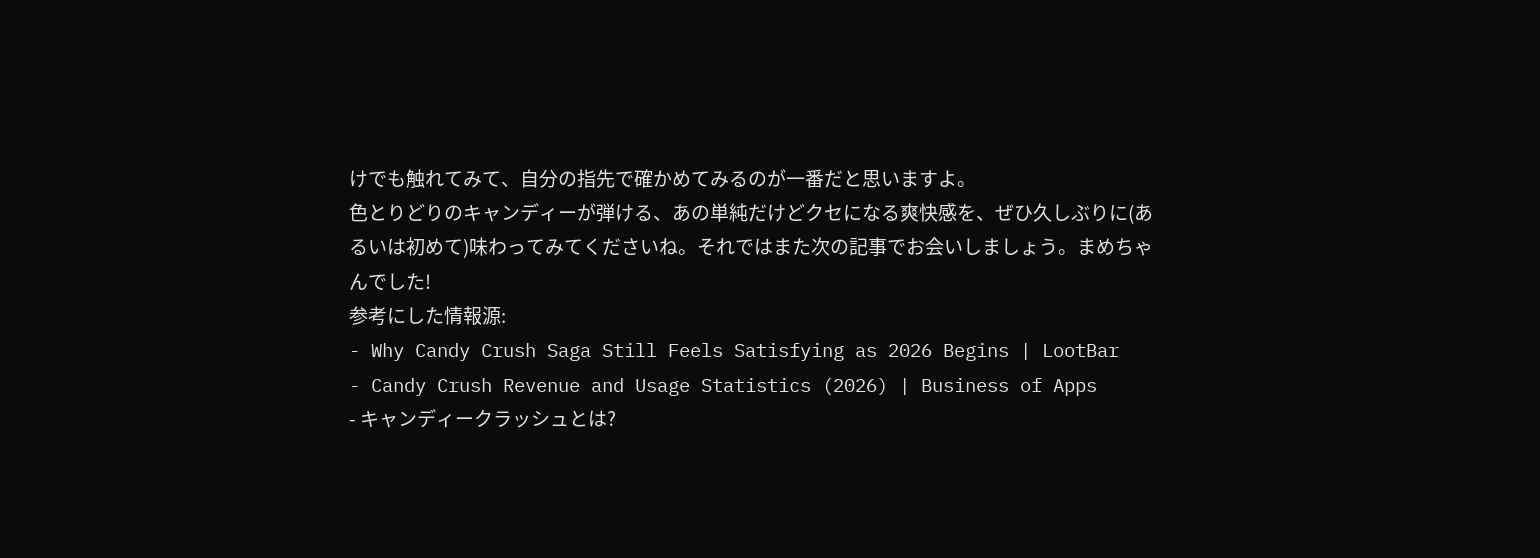けでも触れてみて、自分の指先で確かめてみるのが一番だと思いますよ。
色とりどりのキャンディーが弾ける、あの単純だけどクセになる爽快感を、ぜひ久しぶりに(あるいは初めて)味わってみてくださいね。それではまた次の記事でお会いしましょう。まめちゃんでした!
参考にした情報源:
- Why Candy Crush Saga Still Feels Satisfying as 2026 Begins | LootBar
- Candy Crush Revenue and Usage Statistics (2026) | Business of Apps
- キャンディークラッシュとは?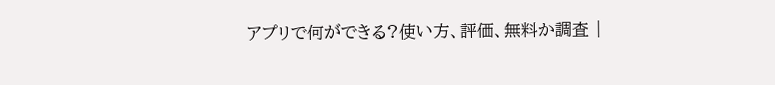アプリで何ができる?使い方、評価、無料か調査 |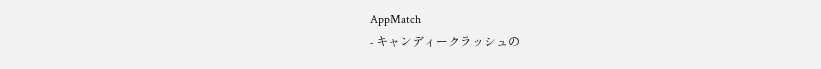AppMatch
- キャンディークラッシュの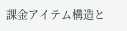課金アイテム構造と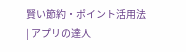賢い節約・ポイント活用法 | アプリの達人